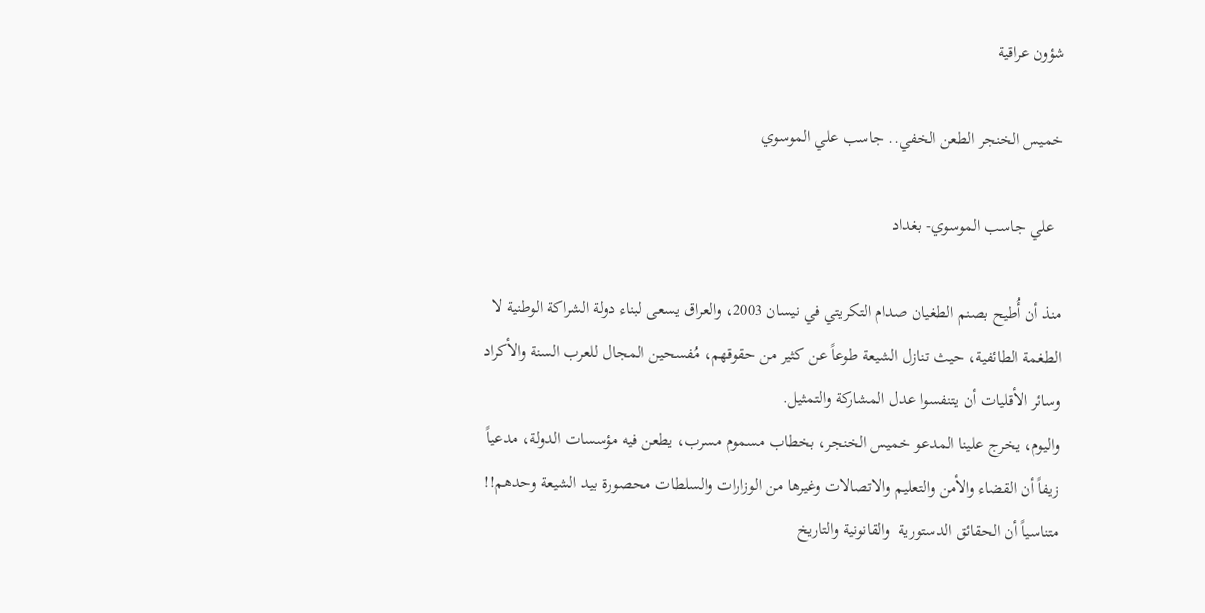شؤون عراقية

خميس الخنجر الطعن الخفي.. جاسب علي الموسوي

  علي جاسب الموسوي- بغداد

منذ أن أُطيح بصنم الطغيان صدام التكريتي في نيسان 2003، والعراق يسعى لبناء دولة الشراكة الوطنية لا الطغمة الطائفية، حيث تنازل الشيعة طوعاً عن كثير من حقوقهم، مُفسحين المجال للعرب السنة والأكراد وسائر الأقليات أن يتنفسوا عدل المشاركة والتمثيل.
واليوم، يخرج علينا المدعو خميس الخنجر، بخطاب مسموم مسرب، يطعن فيه مؤسسات الدولة، مدعياً زيفاً أن القضاء والأمن والتعليم والاتصالات وغيرها من الوزارات والسلطات محصورة بيد الشيعة وحدهم!!
متناسياً أن الحقائق الدستورية  والقانونية والتاريخ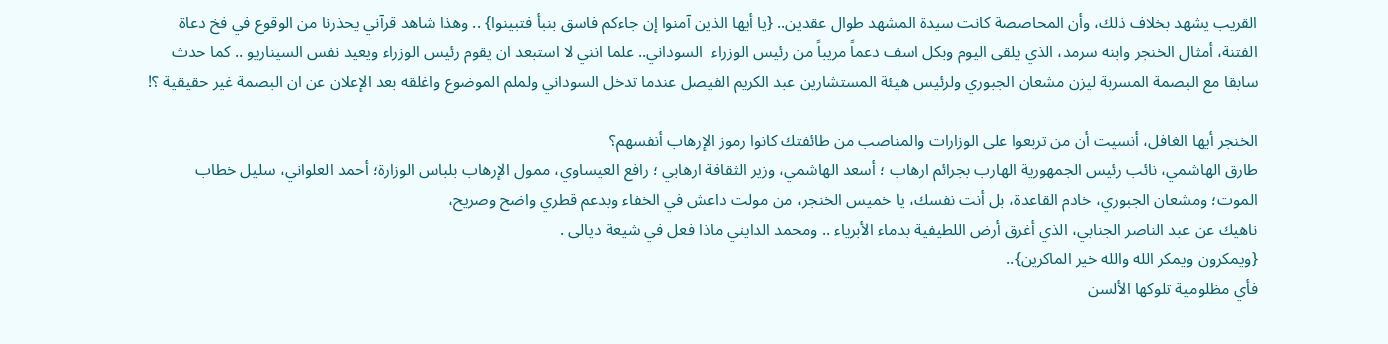القريب يشهد بخلاف ذلك، وأن المحاصصة كانت سيدة المشهد طوال عقدين.. {يا أيها الذين آمنوا إن جاءكم فاسق بنبأ فتبينوا} .. وهذا شاهد قرآني يحذرنا من الوقوع في فخ دعاة الفتنة، أمثال الخنجر وابنه سرمد، الذي يلقى اليوم وبكل اسف دعماً مريباً من رئيس الوزراء  السوداني.. علما انني لا استبعد ان يقوم رئيس الوزراء ويعيد نفس السيناريو .. كما حدث سابقا مع البصمة المسربة ليزن مشعان الجبوري ولرئيس هيئة المستشارين عبد الكريم الفيصل عندما تدخل السوداني ولملم الموضوع واغلقه بعد الإعلان عن ان البصمة غير حقيقية ؟!

الخنجر أيها الغافل، أنسيت أن من تربعوا على الوزارات والمناصب من طائفتك كانوا رموز الإرهاب أنفسهم؟
طارق الهاشمي، نائب رئيس الجمهورية الهارب بجرائم ارهاب ؛ أسعد الهاشمي، وزير الثقافة ارهابي ؛ رافع العيساوي، ممول الإرهاب بلباس الوزارة؛ أحمد العلواني، سليل خطاب الموت؛ ومشعان الجبوري، خادم القاعدة، بل أنت نفسك، يا خميس الخنجر، من مولت داعش في الخفاء وبدعم قطري واضح وصريح،
ناهيك عن عبد الناصر الجنابي، الذي أغرق أرض اللطيفية بدماء الأبرياء .. ومحمد الدايني ماذا فعل في شيعة ديالى .
{ويمكرون ويمكر الله والله خير الماكرين}..
فأي مظلومية تلوكها الألسن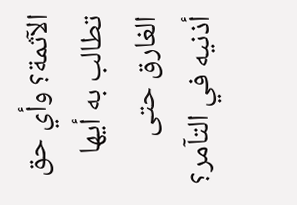الآثمة؟ وأي حق تطالب به أيها الغارق حتى أذنيه في التآمر؟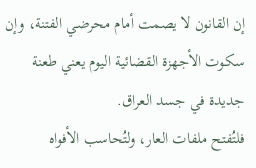إن القانون لا يصمت أمام محرضي الفتنة، وإن سكوت الأجهزة القضائية اليوم يعني طعنة جديدة في جسد العراق.
فلتُفتح ملفات العار، ولتُحاسب الأفواه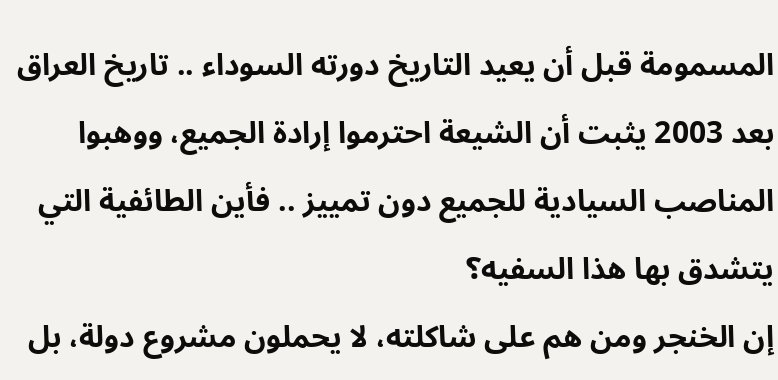المسمومة قبل أن يعيد التاريخ دورته السوداء .. تاريخ العراق بعد 2003 يثبت أن الشيعة احترموا إرادة الجميع، ووهبوا المناصب السيادية للجميع دون تمييز .. فأين الطائفية التي يتشدق بها هذا السفيه؟
إن الخنجر ومن هم على شاكلته، لا يحملون مشروع دولة، بل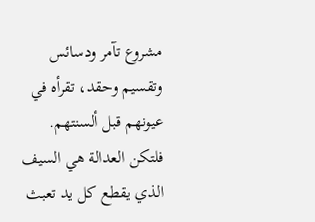مشروع تآمر ودسائس وتقسيم وحقد، تقرأه في عيونهم قبل ألسنتهم.
فلتكن العدالة هي السيف الذي يقطع كل يد تعبث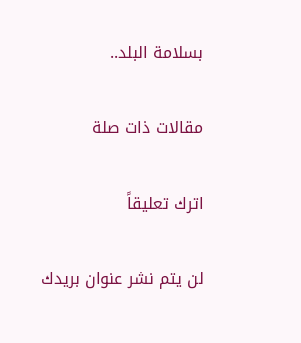بسلامة البلد..

مقالات ذات صلة

اترك تعليقاً

لن يتم نشر عنوان بريدك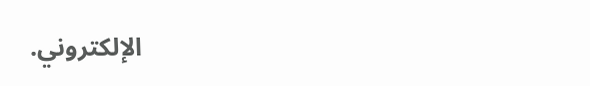الإلكتروني.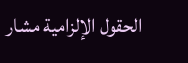الحقول الإلزامية مشار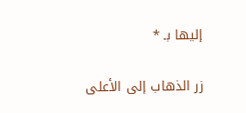إليها بـ *

زر الذهاب إلى الأعلى